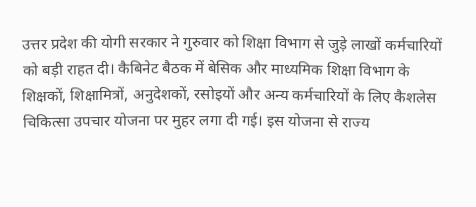उत्तर प्रदेश की योगी सरकार ने गुरुवार को शिक्षा विभाग से जुड़े लाखों कर्मचारियों को बड़ी राहत दी। कैबिनेट बैठक में बेसिक और माध्यमिक शिक्षा विभाग के शिक्षकों, शिक्षामित्रों, अनुदेशकों, रसोइयों और अन्य कर्मचारियों के लिए कैशलेस चिकित्सा उपचार योजना पर मुहर लगा दी गई। इस योजना से राज्य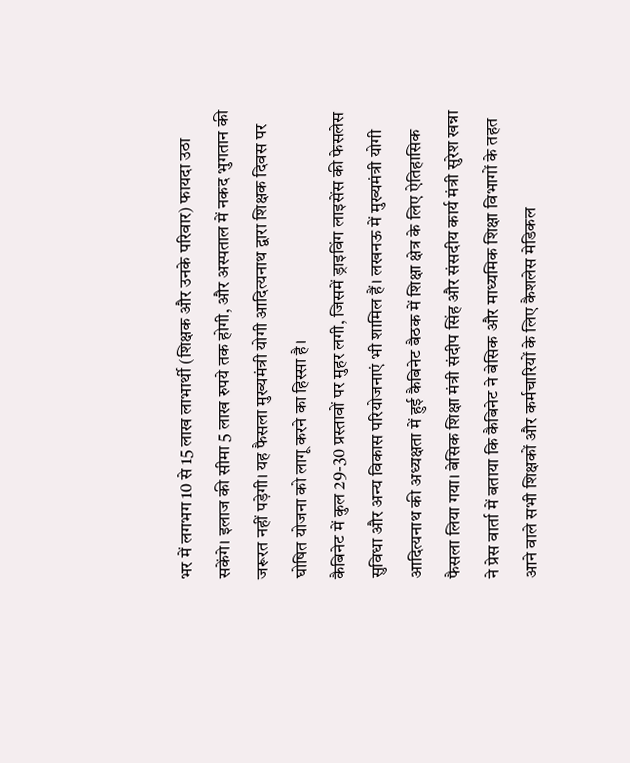भर में लगभग 10 से 15 लाख लाभार्थी (शिक्षक और उनके परिवार) फायदा उठा सकेंगे। इलाज की सीमा 5 लाख रुपये तक होगी, और अस्पताल में नकद भुगतान की जरूरत नहीं पड़ेगी। यह फैसला मुख्यमंत्री योगी आदित्यनाथ द्वारा शिक्षक दिवस पर घोषित योजना को लागू करने का हिस्सा है।
कैबिनेट में कुल 29-30 प्रस्तावों पर मुहर लगी, जिसमें ड्राइविंग लाइसेंस की फेसलेस सुविधा और अन्य विकास परियोजनाएं भी शामिल हैं। लखनऊ में मुख्यमंत्री योगी आदित्यनाथ की अध्यक्षता में हुई कैबिनेट बैठक में शिक्षा क्षेत्र के लिए ऐतिहासिक फैसला लिया गया। बेसिक शिक्षा मंत्री संदीप सिंह और संसदीय कार्य मंत्री सुरेश खन्ना ने प्रेस वार्ता में बताया कि कैबिनेट ने बेसिक और माध्यमिक शिक्षा विभागों के तहत आने वाले सभी शिक्षकों और कर्मचारियों के लिए कैशलेस मेडिकल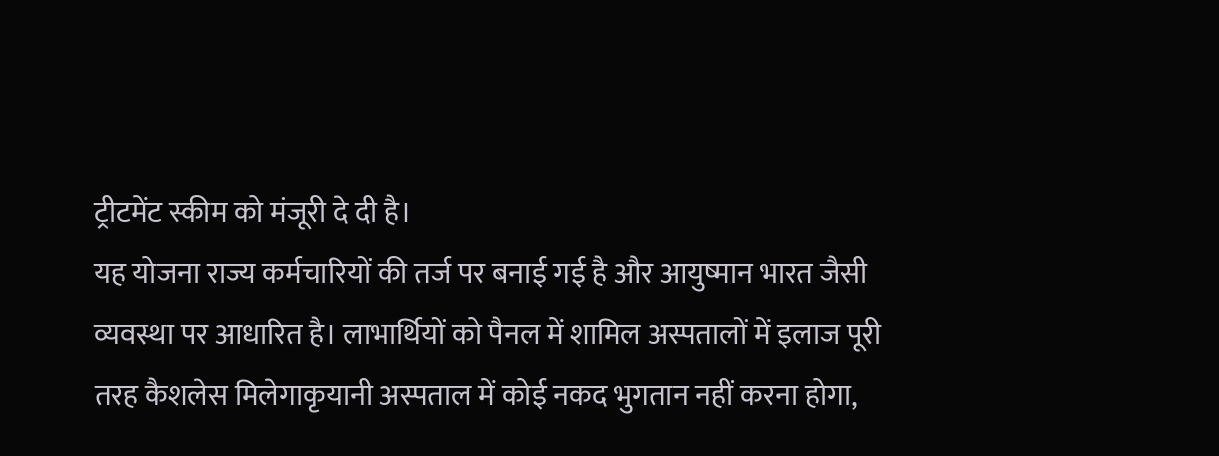ट्रीटमेंट स्कीम को मंजूरी दे दी है।
यह योजना राज्य कर्मचारियों की तर्ज पर बनाई गई है और आयुष्मान भारत जैसी व्यवस्था पर आधारित है। लाभार्थियों को पैनल में शामिल अस्पतालों में इलाज पूरी तरह कैशलेस मिलेगाकृयानी अस्पताल में कोई नकद भुगतान नहीं करना होगा,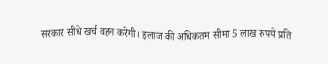सरकार सीधे खर्च वहन करेगी। इलाज की अधिकतम सीमा 5 लाख रुपये प्रति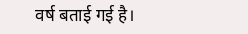वर्ष बताई गई है।